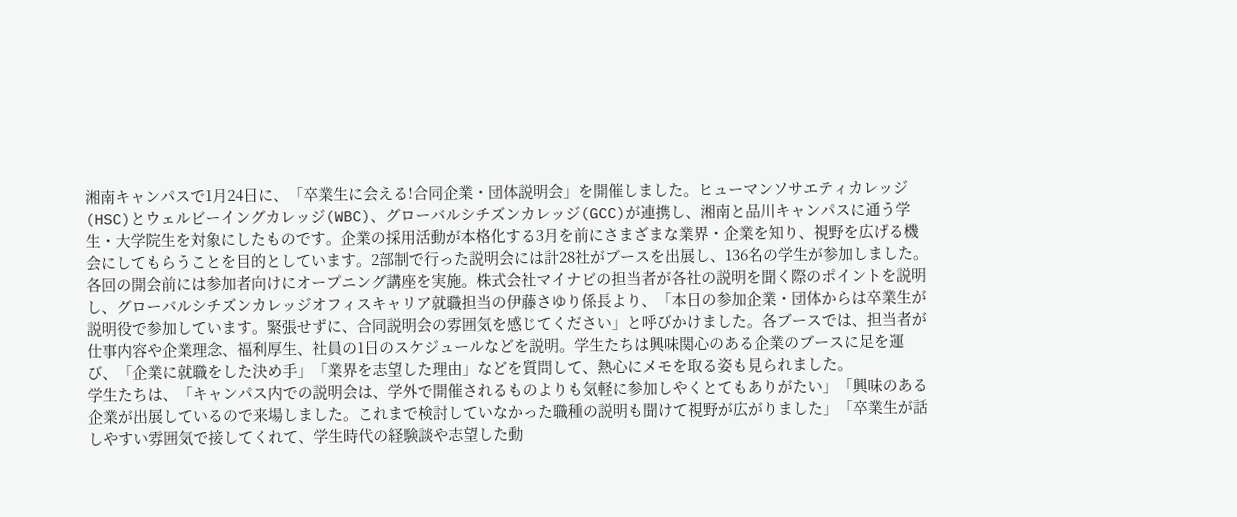湘南キャンパスで1月24日に、「卒業生に会える!合同企業・団体説明会」を開催しました。ヒューマンソサエティカレッジ(HSC)とウェルビーイングカレッジ(WBC)、グローバルシチズンカレッジ(GCC)が連携し、湘南と品川キャンパスに通う学生・大学院生を対象にしたものです。企業の採用活動が本格化する3月を前にさまざまな業界・企業を知り、視野を広げる機会にしてもらうことを目的としています。2部制で行った説明会には計28社がブースを出展し、136名の学生が参加しました。
各回の開会前には参加者向けにオープニング講座を実施。株式会社マイナビの担当者が各社の説明を聞く際のポイントを説明し、グローバルシチズンカレッジオフィスキャリア就職担当の伊藤さゆり係長より、「本日の参加企業・団体からは卒業生が説明役で参加しています。緊張せずに、合同説明会の雰囲気を感じてください」と呼びかけました。各ブースでは、担当者が仕事内容や企業理念、福利厚生、社員の1日のスケジュールなどを説明。学生たちは興味関心のある企業のブースに足を運び、「企業に就職をした決め手」「業界を志望した理由」などを質問して、熱心にメモを取る姿も見られました。
学生たちは、「キャンパス内での説明会は、学外で開催されるものよりも気軽に参加しやくとてもありがたい」「興味のある企業が出展しているので来場しました。これまで検討していなかった職種の説明も聞けて視野が広がりました」「卒業生が話しやすい雰囲気で接してくれて、学生時代の経験談や志望した動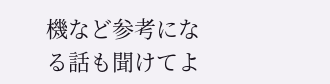機など参考になる話も聞けてよ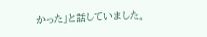かった」と話していました。